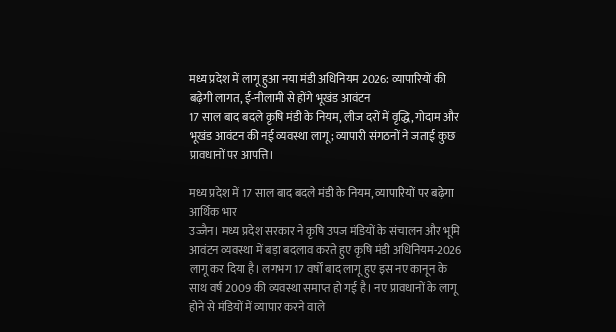मध्य प्रदेश में लागू हुआ नया मंडी अधिनियम 2026: व्यापारियों की बढ़ेगी लागत, ई-नीलामी से होंगे भूखंड आवंटन
17 साल बाद बदले कृषि मंडी के नियम, लीज दरों में वृद्धि, गोदाम और भूखंड आवंटन की नई व्यवस्था लागू; व्यापारी संगठनों ने जताई कुछ प्रावधानों पर आपत्ति।

मध्य प्रदेश में 17 साल बाद बदले मंडी के नियम, व्यापारियों पर बढ़ेगा आर्थिक भार
उज्जैन। मध्य प्रदेश सरकार ने कृषि उपज मंडियों के संचालन और भूमि आवंटन व्यवस्था में बड़ा बदलाव करते हुए कृषि मंडी अधिनियम-2026 लागू कर दिया है। लगभग 17 वर्षों बाद लागू हुए इस नए कानून के साथ वर्ष 2009 की व्यवस्था समाप्त हो गई है। नए प्रावधानों के लागू होने से मंडियों में व्यापार करने वाले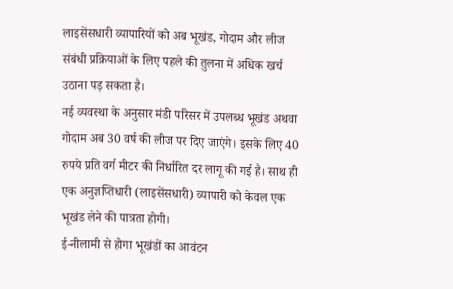लाइसेंसधारी व्यापारियों को अब भूखंड, गोदाम और लीज संबंधी प्रक्रियाओं के लिए पहले की तुलना में अधिक खर्च उठाना पड़ सकता है।
नई व्यवस्था के अनुसार मंडी परिसर में उपलब्ध भूखंड अथवा गोदाम अब 30 वर्ष की लीज पर दिए जाएंगे। इसके लिए 40 रुपये प्रति वर्ग मीटर की निर्धारित दर लागू की गई है। साथ ही एक अनुज्ञप्तिधारी (लाइसेंसधारी) व्यापारी को केवल एक भूखंड लेने की पात्रता होगी।
ई-नीलामी से होगा भूखंडों का आवंटन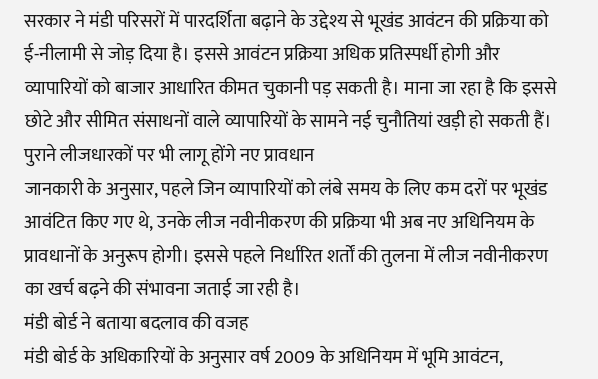सरकार ने मंडी परिसरों में पारदर्शिता बढ़ाने के उद्देश्य से भूखंड आवंटन की प्रक्रिया को ई-नीलामी से जोड़ दिया है। इससे आवंटन प्रक्रिया अधिक प्रतिस्पर्धी होगी और व्यापारियों को बाजार आधारित कीमत चुकानी पड़ सकती है। माना जा रहा है कि इससे छोटे और सीमित संसाधनों वाले व्यापारियों के सामने नई चुनौतियां खड़ी हो सकती हैं।
पुराने लीजधारकों पर भी लागू होंगे नए प्रावधान
जानकारी के अनुसार, पहले जिन व्यापारियों को लंबे समय के लिए कम दरों पर भूखंड आवंटित किए गए थे, उनके लीज नवीनीकरण की प्रक्रिया भी अब नए अधिनियम के प्रावधानों के अनुरूप होगी। इससे पहले निर्धारित शर्तों की तुलना में लीज नवीनीकरण का खर्च बढ़ने की संभावना जताई जा रही है।
मंडी बोर्ड ने बताया बदलाव की वजह
मंडी बोर्ड के अधिकारियों के अनुसार वर्ष 2009 के अधिनियम में भूमि आवंटन,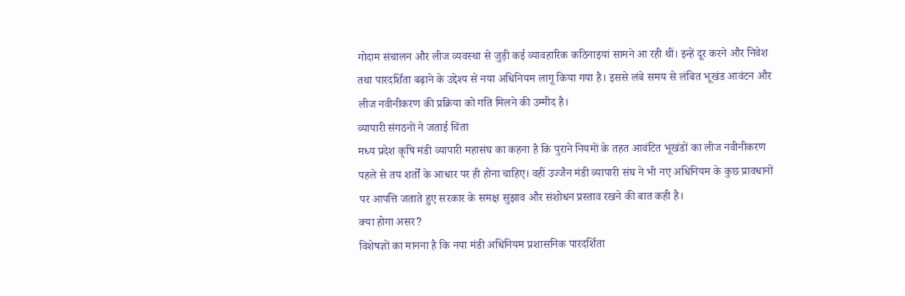गोदाम संचालन और लीज व्यवस्था से जुड़ी कई व्यावहारिक कठिनाइयां सामने आ रही थीं। इन्हें दूर करने और निवेश तथा पारदर्शिता बढ़ाने के उद्देश्य से नया अधिनियम लागू किया गया है। इससे लंबे समय से लंबित भूखंड आवंटन और लीज नवीनीकरण की प्रक्रिया को गति मिलने की उम्मीद है।
व्यापारी संगठनों ने जताई चिंता
मध्य प्रदेश कृषि मंडी व्यापारी महासंघ का कहना है कि पुराने नियमों के तहत आवंटित भूखंडों का लीज नवीनीकरण पहले से तय शर्तों के आधार पर ही होना चाहिए। वहीं उज्जैन मंडी व्यापारी संघ ने भी नए अधिनियम के कुछ प्रावधानों पर आपत्ति जताते हुए सरकार के समक्ष सुझाव और संशोधन प्रस्ताव रखने की बात कही है।
क्या होगा असर?
विशेषज्ञों का मानना है कि नया मंडी अधिनियम प्रशासनिक पारदर्शिता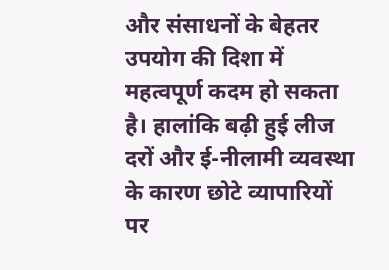और संसाधनों के बेहतर उपयोग की दिशा में महत्वपूर्ण कदम हो सकता है। हालांकि बढ़ी हुई लीज दरों और ई-नीलामी व्यवस्था के कारण छोटे व्यापारियों पर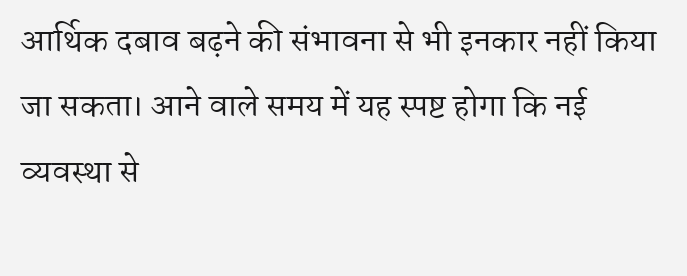आर्थिक दबाव बढ़ने की संभावना से भी इनकार नहीं किया जा सकता। आने वाले समय में यह स्पष्ट होगा कि नई व्यवस्था से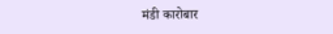मंडी कारोबार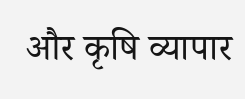और कृषि व्यापार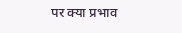पर क्या प्रभाव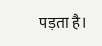पड़ता है।